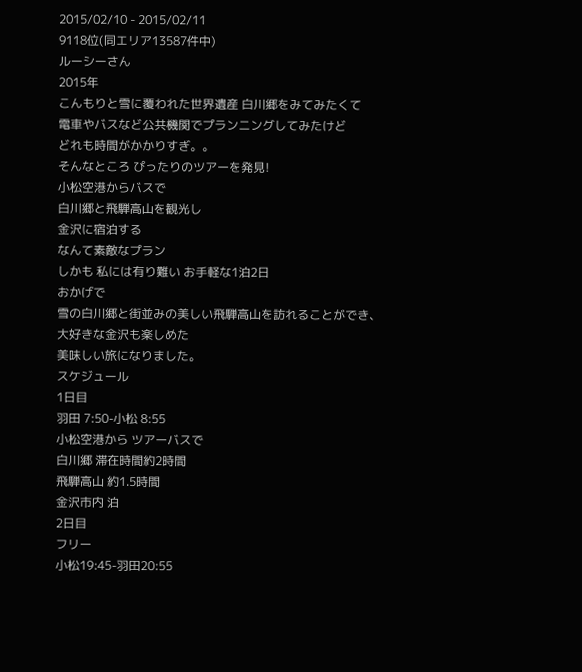2015/02/10 - 2015/02/11
9118位(同エリア13587件中)
ルーシーさん
2015年
こんもりと雪に覆われた世界遺産 白川郷をみてみたくて
電車やバスなど公共機関でプランニングしてみたけど
どれも時間がかかりすぎ。。
そんなところ ぴったりのツアーを発見!
小松空港からバスで
白川郷と飛騨高山を観光し
金沢に宿泊する
なんて素敵なプラン
しかも 私には有り難い お手軽な1泊2日
おかげで
雪の白川郷と街並みの美しい飛騨高山を訪れることができ、
大好きな金沢も楽しめた
美味しい旅になりました。
スケジュール
1日目
羽田 7:50-小松 8:55
小松空港から ツアーバスで
白川郷 滞在時間約2時間
飛騨高山 約1.5時間
金沢市内 泊
2日目
フリー
小松19:45-羽田20:55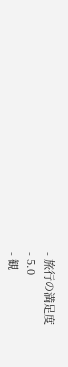- 旅行の満足度
- 5.0
- 観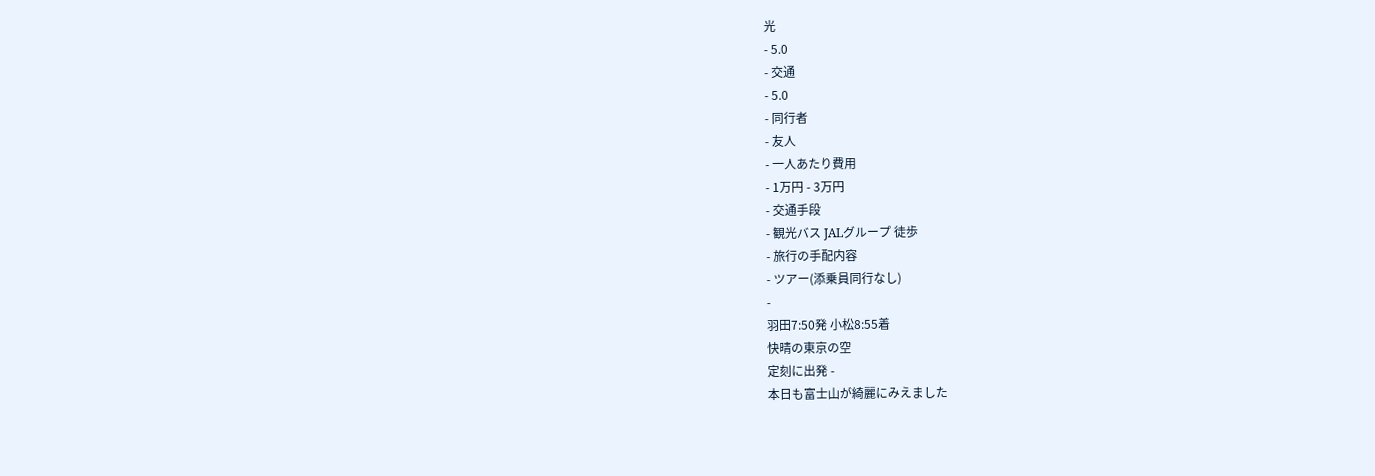光
- 5.0
- 交通
- 5.0
- 同行者
- 友人
- 一人あたり費用
- 1万円 - 3万円
- 交通手段
- 観光バス JALグループ 徒歩
- 旅行の手配内容
- ツアー(添乗員同行なし)
-
羽田7:50発 小松8:55着
快晴の東京の空
定刻に出発 -
本日も富士山が綺麗にみえました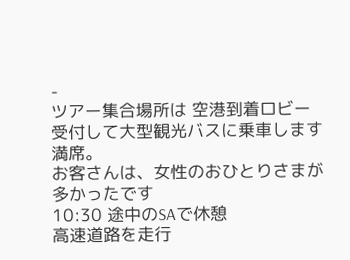-
ツアー集合場所は 空港到着ロビー
受付して大型観光バスに乗車します
満席。
お客さんは、女性のおひとりさまが多かったです
10:30 途中のSAで休憩
高速道路を走行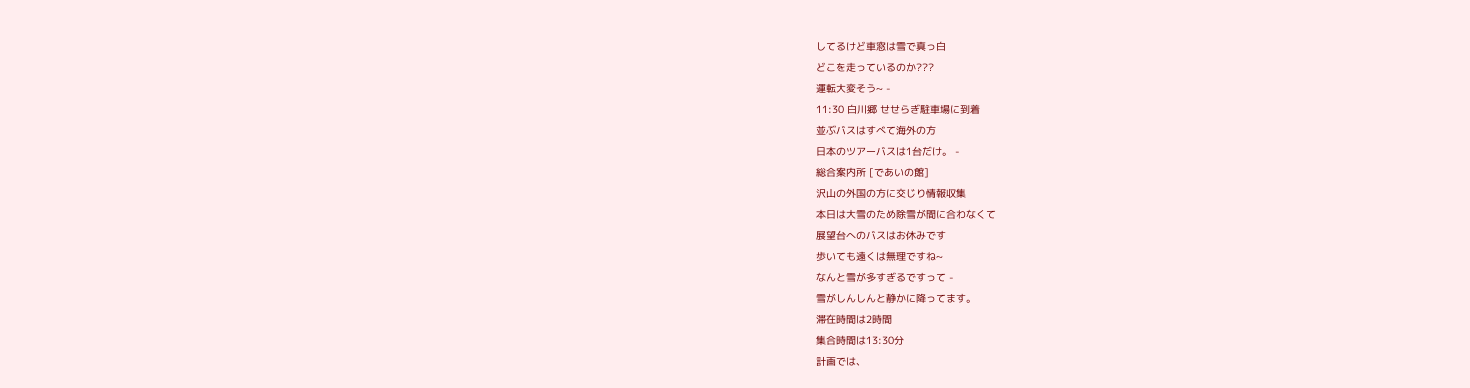してるけど車窓は雪で真っ白
どこを走っているのか???
運転大変そう~ -
11:30 白川郷 せせらぎ駐車場に到着
並ぶバスはすべて海外の方
日本のツアーバスは1台だけ。 -
総合案内所 [であいの館]
沢山の外国の方に交じり情報収集
本日は大雪のため除雪が間に合わなくて
展望台へのバスはお休みです
歩いても遠くは無理ですね~
なんと雪が多すぎるですって -
雪がしんしんと静かに降ってます。
滞在時間は2時間
集合時間は13:30分
計画では、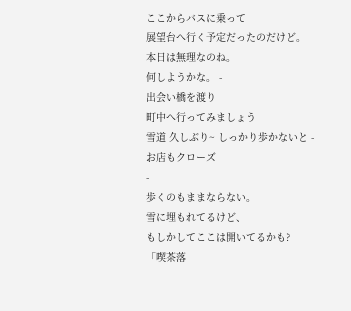ここからバスに乗って
展望台へ行く予定だったのだけど。
本日は無理なのね。
何しようかな。 -
出会い橋を渡り
町中へ行ってみましょう
雪道 久しぶり~ しっかり歩かないと -
お店もクローズ
-
歩くのもままならない。
雪に埋もれてるけど、
もしかしてここは開いてるかも?
「喫茶落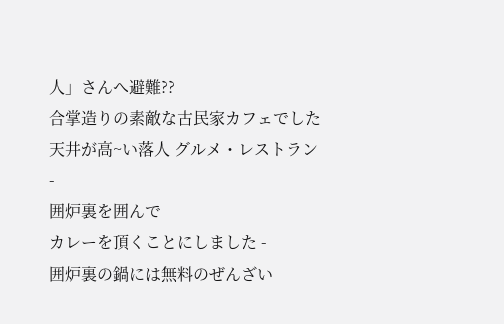人」さんへ避難??
合掌造りの素敵な古民家カフェでした
天井が高~い落人 グルメ・レストラン
-
囲炉裏を囲んで
カレーを頂くことにしました -
囲炉裏の鍋には無料のぜんざい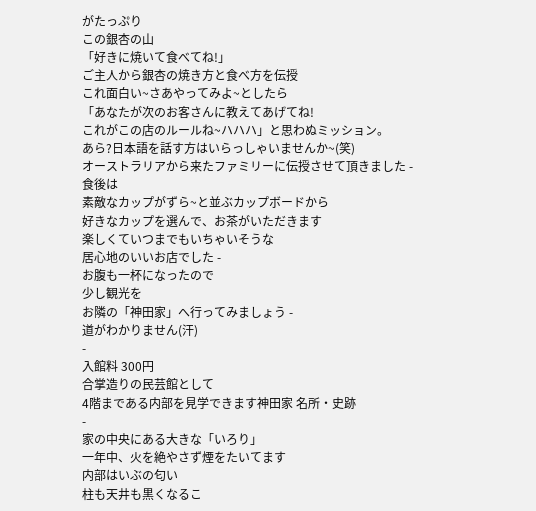がたっぷり
この銀杏の山
「好きに焼いて食べてね!」
ご主人から銀杏の焼き方と食べ方を伝授
これ面白い~さあやってみよ~としたら
「あなたが次のお客さんに教えてあげてね!
これがこの店のルールね~ハハハ」と思わぬミッション。
あら?日本語を話す方はいらっしゃいませんか~(笑)
オーストラリアから来たファミリーに伝授させて頂きました -
食後は
素敵なカップがずら~と並ぶカップボードから
好きなカップを選んで、お茶がいただきます
楽しくていつまでもいちゃいそうな
居心地のいいお店でした -
お腹も一杯になったので
少し観光を
お隣の「神田家」へ行ってみましょう -
道がわかりません(汗)
-
入館料 300円
合掌造りの民芸館として
4階まである内部を見学できます神田家 名所・史跡
-
家の中央にある大きな「いろり」
一年中、火を絶やさず煙をたいてます
内部はいぶの匂い
柱も天井も黒くなるこ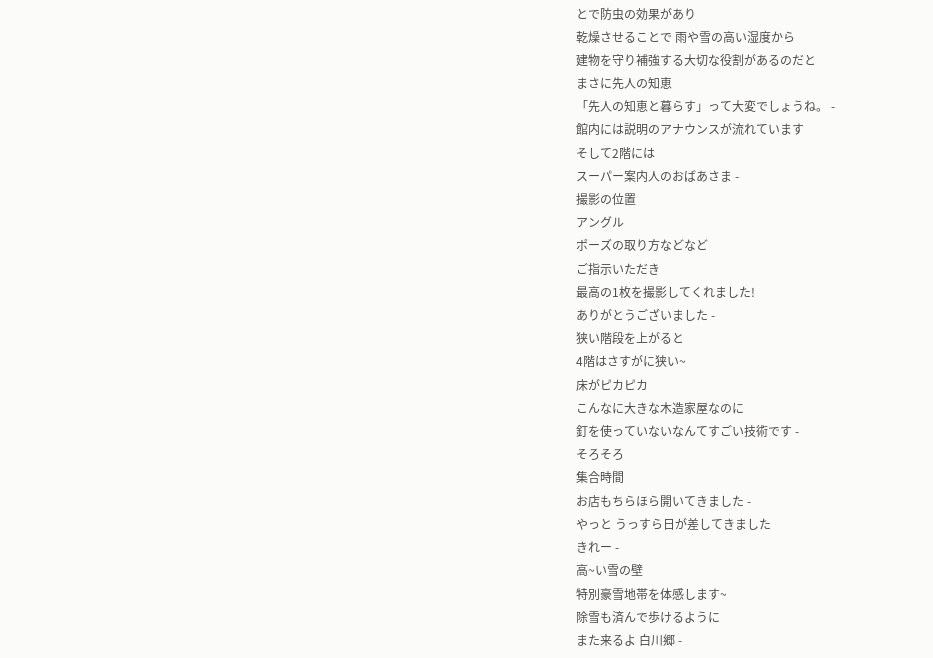とで防虫の効果があり
乾燥させることで 雨や雪の高い湿度から
建物を守り補強する大切な役割があるのだと
まさに先人の知恵
「先人の知恵と暮らす」って大変でしょうね。 -
館内には説明のアナウンスが流れています
そして2階には
スーパー案内人のおばあさま -
撮影の位置
アングル
ポーズの取り方などなど
ご指示いただき
最高の1枚を撮影してくれました!
ありがとうございました -
狭い階段を上がると
4階はさすがに狭い~
床がピカピカ
こんなに大きな木造家屋なのに
釘を使っていないなんてすごい技術です -
そろそろ
集合時間
お店もちらほら開いてきました -
やっと うっすら日が差してきました
きれー -
高~い雪の壁
特別豪雪地帯を体感します~
除雪も済んで歩けるように
また来るよ 白川郷 -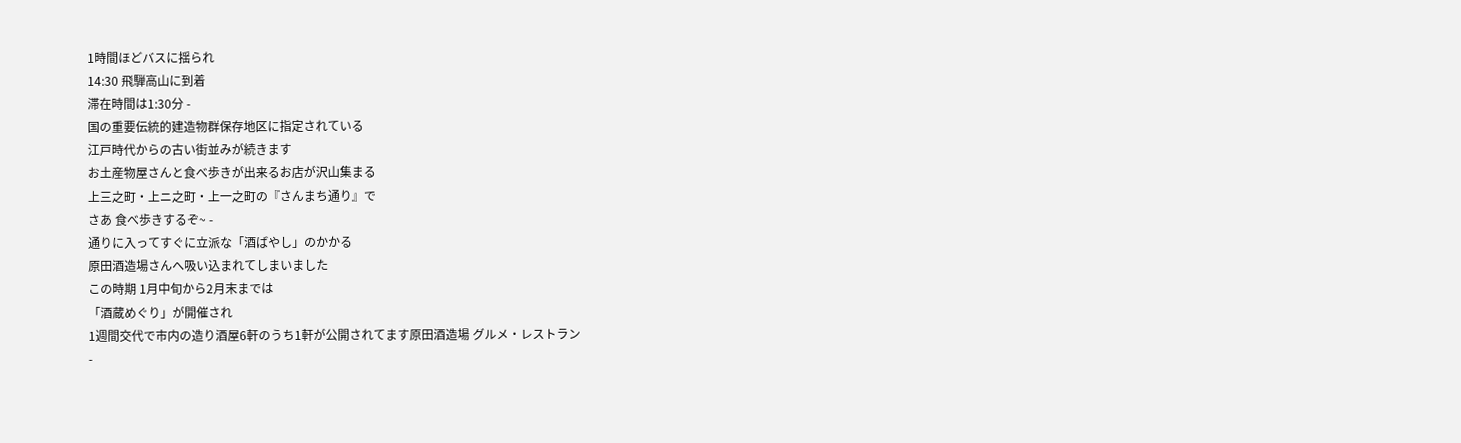1時間ほどバスに揺られ
14:30 飛騨高山に到着
滞在時間は1:30分 -
国の重要伝統的建造物群保存地区に指定されている
江戸時代からの古い街並みが続きます
お土産物屋さんと食べ歩きが出来るお店が沢山集まる
上三之町・上ニ之町・上一之町の『さんまち通り』で
さあ 食べ歩きするぞ~ -
通りに入ってすぐに立派な「酒ばやし」のかかる
原田酒造場さんへ吸い込まれてしまいました
この時期 1月中旬から2月末までは
「酒蔵めぐり」が開催され
1週間交代で市内の造り酒屋6軒のうち1軒が公開されてます原田酒造場 グルメ・レストラン
-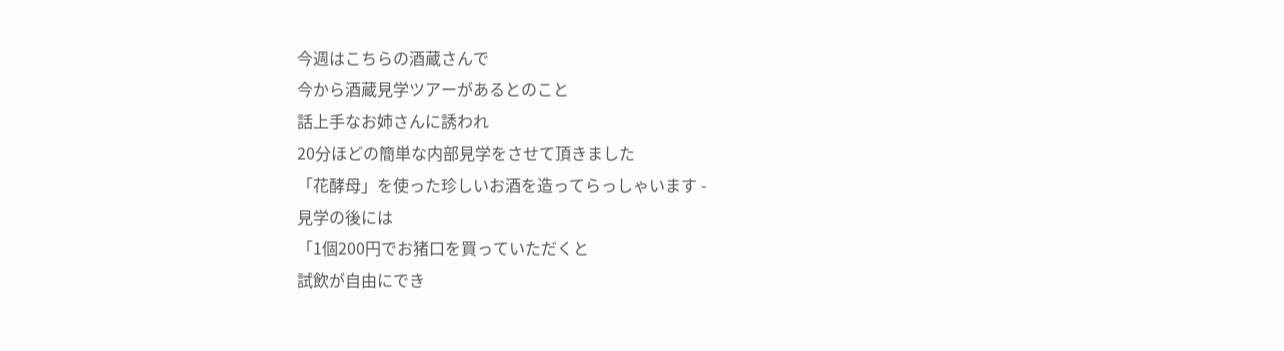今週はこちらの酒蔵さんで
今から酒蔵見学ツアーがあるとのこと
話上手なお姉さんに誘われ
20分ほどの簡単な内部見学をさせて頂きました
「花酵母」を使った珍しいお酒を造ってらっしゃいます -
見学の後には
「1個200円でお猪口を買っていただくと
試飲が自由にでき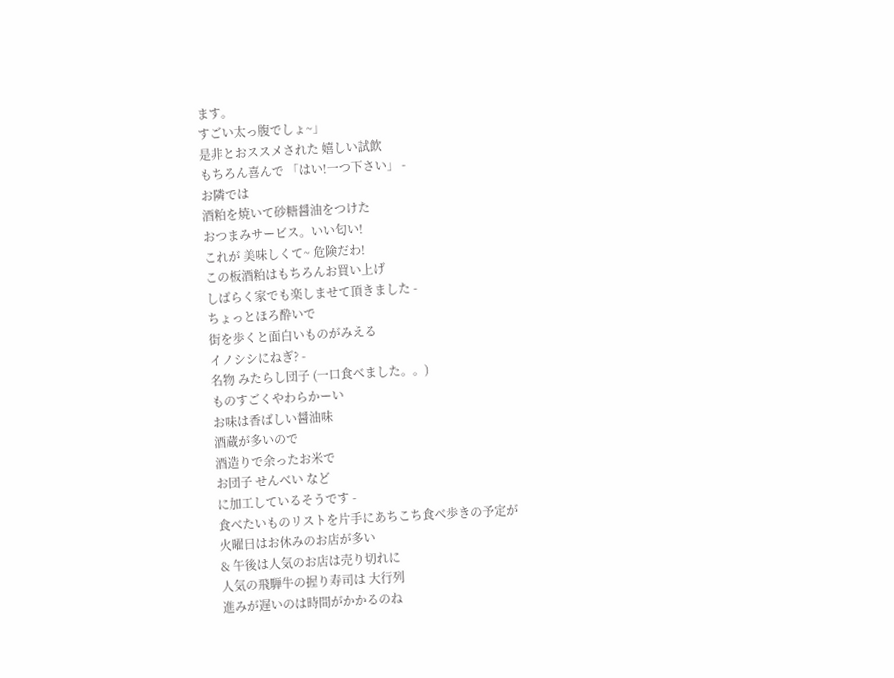ます。
すごい太っ腹でしょ~」
是非とおススメされた 嬉しい試飲
もちろん喜んで 「はい!一つ下さい」 -
お隣では
酒粕を焼いて砂糖醤油をつけた
おつまみサービス。いい匂い!
これが 美味しくて~ 危険だわ!
この板酒粕はもちろんお買い上げ
しばらく家でも楽しませて頂きました -
ちょっとほろ酔いで
街を歩くと面白いものがみえる
イノシシにねぎ? -
名物 みたらし団子 (一口食べました。。)
ものすごくやわらかーい
お味は香ばしい醤油味
酒蔵が多いので
酒造りで余ったお米で
お団子 せんべい など
に加工しているそうです -
食べたいものリストを片手にあちこち食べ歩きの予定が
火曜日はお休みのお店が多い
& 午後は人気のお店は売り切れに
人気の飛騨牛の握り寿司は 大行列
進みが遅いのは時間がかかるのね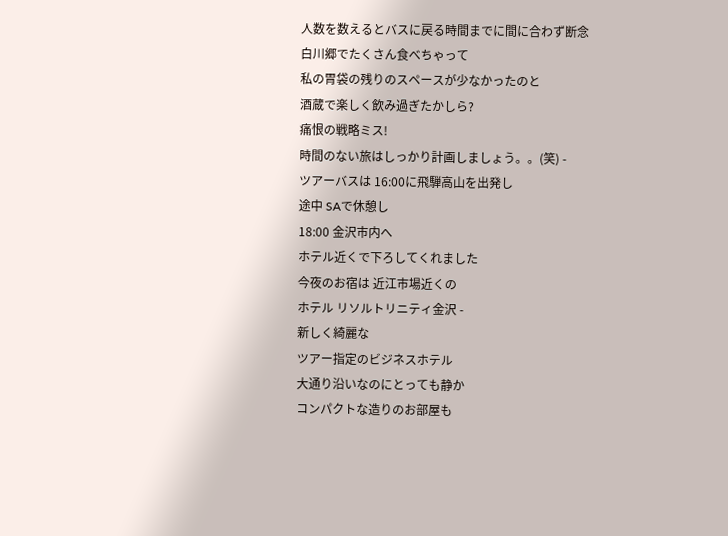人数を数えるとバスに戻る時間までに間に合わず断念
白川郷でたくさん食べちゃって
私の胃袋の残りのスペースが少なかったのと
酒蔵で楽しく飲み過ぎたかしら?
痛恨の戦略ミス!
時間のない旅はしっかり計画しましょう。。(笑) -
ツアーバスは 16:00に飛騨高山を出発し
途中 SAで休憩し
18:00 金沢市内へ
ホテル近くで下ろしてくれました
今夜のお宿は 近江市場近くの
ホテル リソルトリニティ金沢 -
新しく綺麗な
ツアー指定のビジネスホテル
大通り沿いなのにとっても静か
コンパクトな造りのお部屋も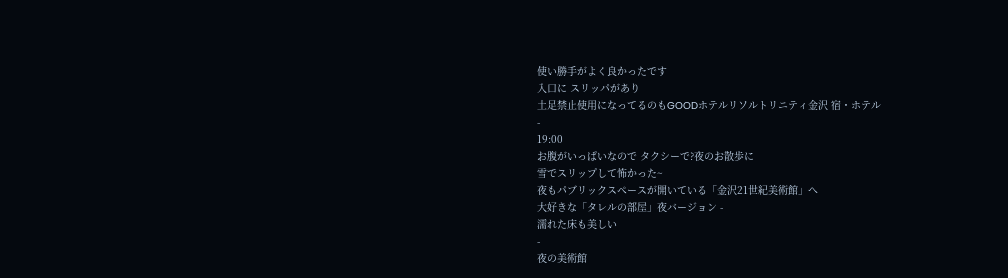使い勝手がよく良かったです
入口に スリッパがあり
土足禁止使用になってるのもGOODホテルリソルトリニティ金沢 宿・ホテル
-
19:00
お腹がいっぱいなので タクシーで?夜のお散歩に
雪でスリップして怖かった~
夜もパブリックスペースが開いている「金沢21世紀美術館」へ
大好きな「タレルの部屋」夜バージョン -
濡れた床も美しい
-
夜の美術館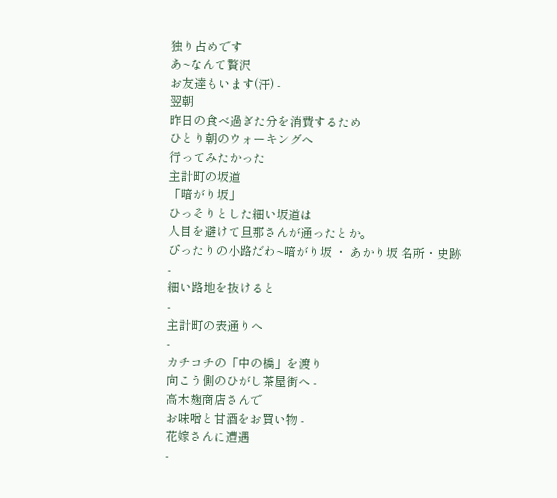独り占めです
あ~なんて贅沢
お友達もいます(汗) -
翌朝
昨日の食べ過ぎた分を消費するため
ひとり朝のウォーキングへ
行ってみたかった
主計町の坂道
「暗がり坂」
ひっそりとした細い坂道は
人目を避けて旦那さんが通ったとか。
ぴったりの小路だわ~暗がり坂 ・ あかり坂 名所・史跡
-
細い路地を抜けると
-
主計町の表通りへ
-
カチコチの「中の橋」を渡り
向こう側のひがし茶屋街へ -
高木麹商店さんで
お味噌と甘酒をお買い物 -
花嫁さんに遭遇
-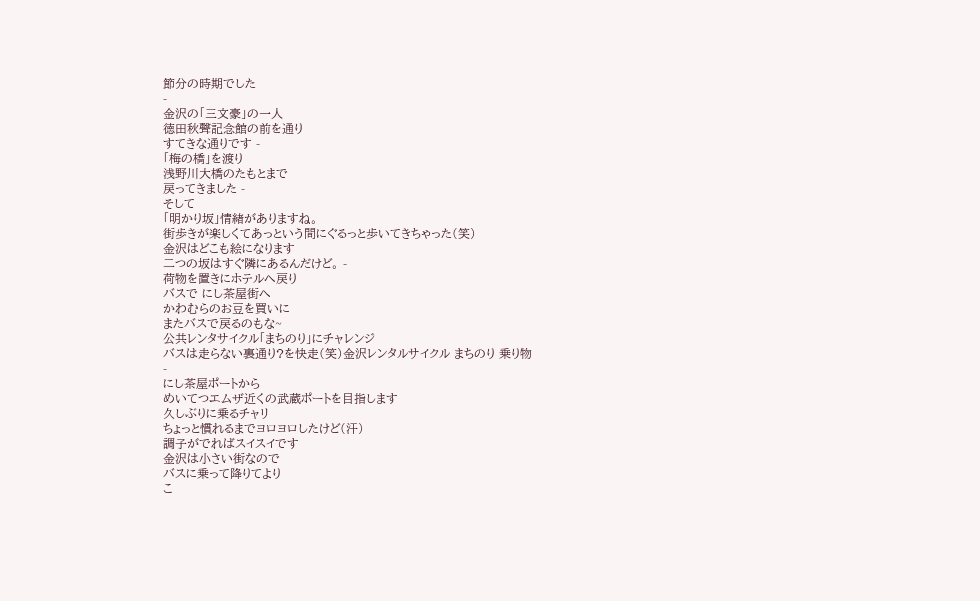節分の時期でした
-
金沢の「三文豪」の一人
徳田秋聲記念館の前を通り
すてきな通りです -
「梅の橋」を渡り
浅野川大橋のたもとまで
戻ってきました -
そして
「明かり坂」情緒がありますね。
街歩きが楽しくてあっという間にぐるっと歩いてきちゃった(笑)
金沢はどこも絵になります
二つの坂はすぐ隣にあるんだけど。 -
荷物を置きにホテルへ戻り
バスで にし茶屋街へ
かわむらのお豆を買いに
またバスで戻るのもな~
公共レンタサイクル「まちのり」にチャレンジ
バスは走らない裏通り?を快走(笑)金沢レンタルサイクル まちのり 乗り物
-
にし茶屋ポートから
めいてつエムザ近くの武蔵ポートを目指します
久しぶりに乗るチャリ
ちょっと慣れるまでヨロヨロしたけど(汗)
調子がでればスイスイです
金沢は小さい街なので
バスに乗って降りてより
こ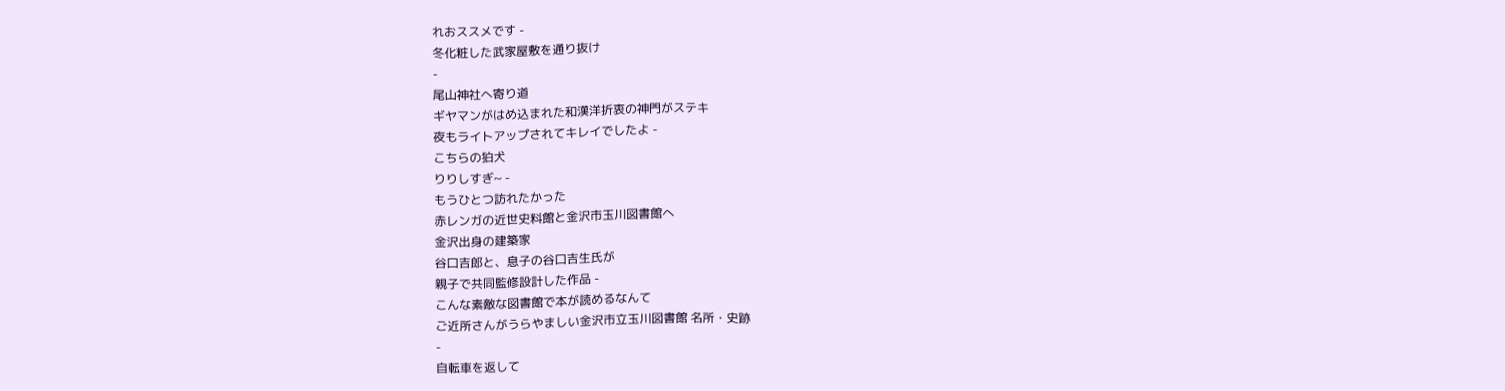れおススメです -
冬化粧した武家屋敷を通り抜け
-
尾山神社へ寄り道
ギヤマンがはめ込まれた和漢洋折衷の神門がステキ
夜もライトアップされてキレイでしたよ -
こちらの狛犬
りりしすぎ~ -
もうひとつ訪れたかった
赤レンガの近世史料館と金沢市玉川図書館へ
金沢出身の建築家
谷口吉郎と、息子の谷口吉生氏が
親子で共同監修設計した作品 -
こんな素敵な図書館で本が読めるなんて
ご近所さんがうらやましい金沢市立玉川図書館 名所・史跡
-
自転車を返して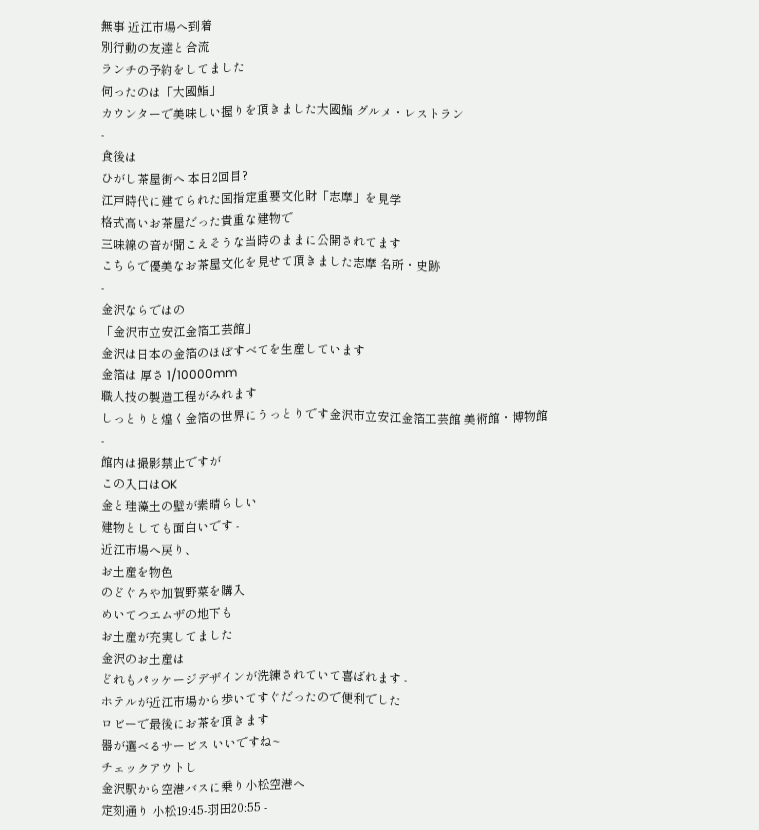無事 近江市場へ到着
別行動の友達と合流
ランチの予約をしてました
伺ったのは「大國鮨」
カウンターで美味しい握りを頂きました大國鮨 グルメ・レストラン
-
食後は
ひがし茶屋街へ 本日2回目?
江戸時代に建てられた国指定重要文化財「志摩」を見学
格式高いお茶屋だった貴重な建物で
三味線の音が聞こえそうな当時のままに公開されてます
こちらで優美なお茶屋文化を見せて頂きました志摩 名所・史跡
-
金沢ならではの
「金沢市立安江金箔工芸館」
金沢は日本の金箔のほぼすべてを生産しています
金箔は 厚さ 1/10000mm
職人技の製造工程がみれます
しっとりと煌く金箔の世界にうっとりです金沢市立安江金箔工芸館 美術館・博物館
-
館内は撮影禁止ですが
この入口はOK
金と珪藻土の壁が素晴らしい
建物としても面白いです -
近江市場へ戻り、
お土産を物色
のどぐろや加賀野菜を購入
めいてつエムザの地下も
お土産が充実してました
金沢のお土産は
どれもパッケージデザインが洗練されていて喜ばれます -
ホテルが近江市場から歩いてすぐだったので便利でした
ロビーで最後にお茶を頂きます
器が選べるサービス いいですね~
チェックアウトし
金沢駅から空港バスに乗り小松空港へ
定刻通り 小松19:45-羽田20:55 -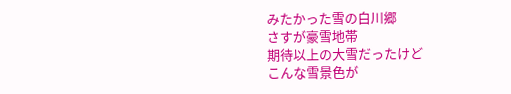みたかった雪の白川郷
さすが豪雪地帯
期待以上の大雪だったけど
こんな雪景色が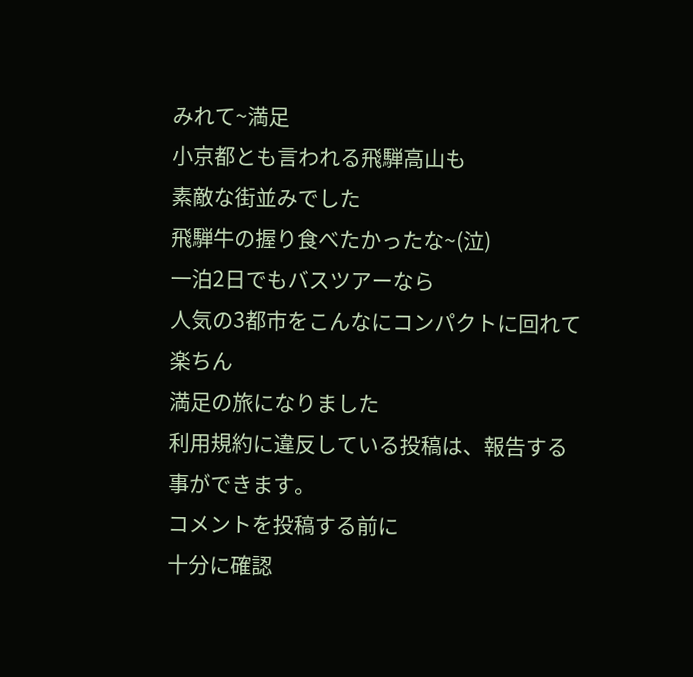みれて~満足
小京都とも言われる飛騨高山も
素敵な街並みでした
飛騨牛の握り食べたかったな~(泣)
一泊2日でもバスツアーなら
人気の3都市をこんなにコンパクトに回れて楽ちん
満足の旅になりました
利用規約に違反している投稿は、報告する事ができます。
コメントを投稿する前に
十分に確認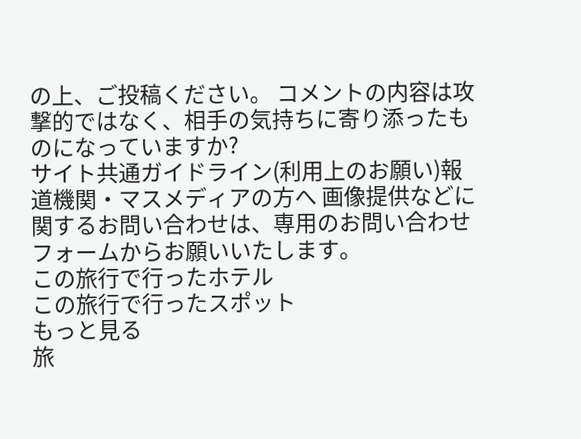の上、ご投稿ください。 コメントの内容は攻撃的ではなく、相手の気持ちに寄り添ったものになっていますか?
サイト共通ガイドライン(利用上のお願い)報道機関・マスメディアの方へ 画像提供などに関するお問い合わせは、専用のお問い合わせフォームからお願いいたします。
この旅行で行ったホテル
この旅行で行ったスポット
もっと見る
旅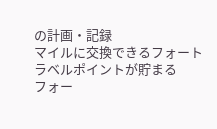の計画・記録
マイルに交換できるフォートラベルポイントが貯まる
フォー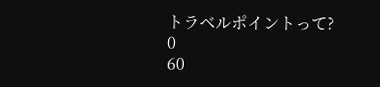トラベルポイントって?
0
60